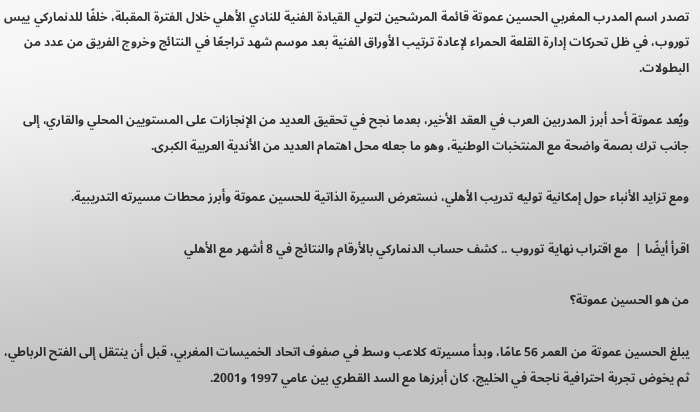تصدر اسم المدرب المغربي الحسين عموتة قائمة المرشحين لتولي القيادة الفنية للنادي الأهلي خلال الفترة المقبلة، خلفًا للدنماركي ييس توروب، في ظل تحركات إدارة القلعة الحمراء لإعادة ترتيب الأوراق الفنية بعد موسم شهد تراجعًا في النتائج وخروج الفريق من عدد من البطولات.

ويُعد عموتة أحد أبرز المدربين العرب في العقد الأخير، بعدما نجح في تحقيق العديد من الإنجازات على المستويين المحلي والقاري، إلى جانب ترك بصمة واضحة مع المنتخبات الوطنية، وهو ما جعله محل اهتمام العديد من الأندية العربية الكبرى.

ومع تزايد الأنباء حول إمكانية توليه تدريب الأهلي، نستعرض السيرة الذاتية للحسين عموتة وأبرز محطات مسيرته التدريبية.

اقرأ أيضًا |  مع اقتراب نهاية توروب .. كشف حساب الدنماركي بالأرقام والنتائج في 8 أشهر مع الأهلي

من هو الحسين عموتة؟

يبلغ الحسين عموتة من العمر 56 عامًا، وبدأ مسيرته كلاعب وسط في صفوف اتحاد الخميسات المغربي، قبل أن ينتقل إلى الفتح الرباطي، ثم يخوض تجربة احترافية ناجحة في الخليج، كان أبرزها مع السد القطري بين عامي 1997 و2001.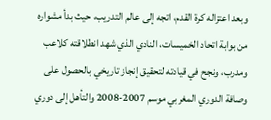وبعد اعتزاله كرة القدم، اتجه إلى عالم التدريب، حيث بدأ مشواره من بوابة اتحاد الخميسات، النادي الذي شهد انطلاقته كلاعب ومدرب، ونجح في قيادته لتحقيق إنجاز تاريخي بالحصول على وصافة الدوري المغربي موسم 2007-2008 والتأهل إلى دوري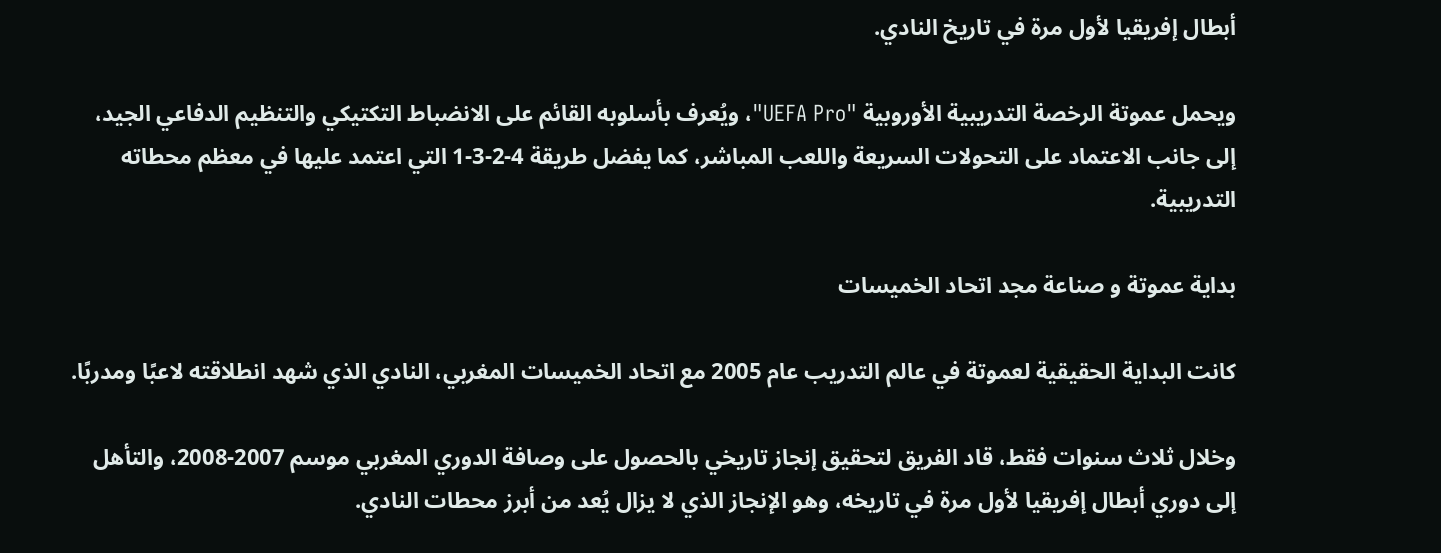أبطال إفريقيا لأول مرة في تاريخ النادي.

ويحمل عموتة الرخصة التدريبية الأوروبية "UEFA Pro"، ويُعرف بأسلوبه القائم على الانضباط التكتيكي والتنظيم الدفاعي الجيد، إلى جانب الاعتماد على التحولات السريعة واللعب المباشر، كما يفضل طريقة 4-2-3-1 التي اعتمد عليها في معظم محطاته التدريبية.

بداية عموتة و صناعة مجد اتحاد الخميسات

كانت البداية الحقيقية لعموتة في عالم التدريب عام 2005 مع اتحاد الخميسات المغربي، النادي الذي شهد انطلاقته لاعبًا ومدربًا.

وخلال ثلاث سنوات فقط، قاد الفريق لتحقيق إنجاز تاريخي بالحصول على وصافة الدوري المغربي موسم 2007-2008، والتأهل إلى دوري أبطال إفريقيا لأول مرة في تاريخه، وهو الإنجاز الذي لا يزال يُعد من أبرز محطات النادي.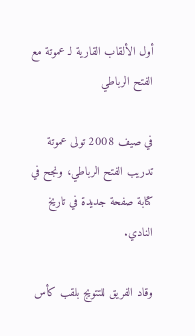أول الألقاب القارية لـ عموتة مع الفتح الرباطي

في صيف 2008 تولى عموتة تدريب الفتح الرباطي، ونجح في كتابة صفحة جديدة في تاريخ النادي.

وقاد الفريق للتتويج بلقب كأس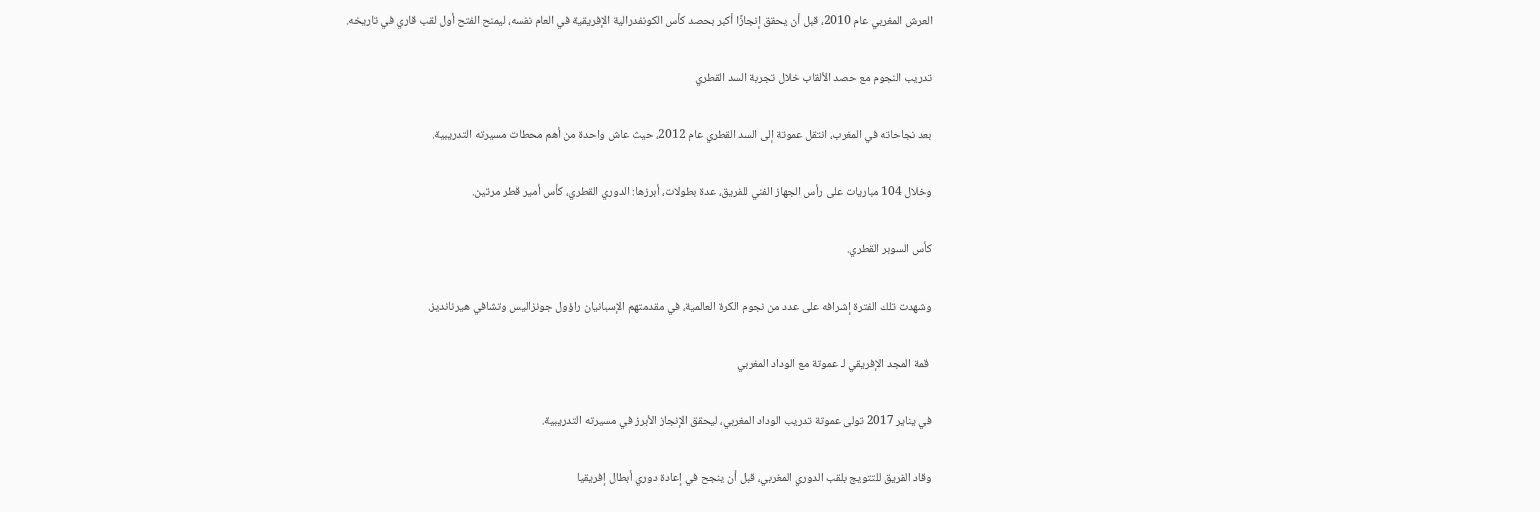العرش المغربي عام 2010، قبل أن يحقق إنجازًا أكبر بحصد كأس الكونفدرالية الإفريقية في العام نفسه، ليمنح الفتح أول لقب قاري في تاريخه.

تدريب النجوم مع حصد الألقاب خلال تجربة السد القطري

بعد نجاحاته في المغرب، انتقل عموتة إلى السد القطري عام 2012، حيث عاش واحدة من أهم محطات مسيرته التدريبية.

وخلال 104 مباريات على رأس الجهاز الفني للفريق، عدة بطولات، أبرزها: الدوري القطري، كأس أمير قطر مرتين.

كأس السوبر القطري.

وشهدت تلك الفترة إشرافه على عدد من نجوم الكرة العالمية، في مقدمتهم الإسبانيان راؤول جونزاليس وتشافي هيرنانديز.

 قمة المجد الإفريقي لـ عموتة مع الوداد المغربي

في يناير 2017 تولى عموتة تدريب الوداد المغربي، ليحقق الإنجاز الأبرز في مسيرته التدريبية.

وقاد الفريق للتتويج بلقب الدوري المغربي، قبل أن ينجح في إعادة دوري أبطال إفريقيا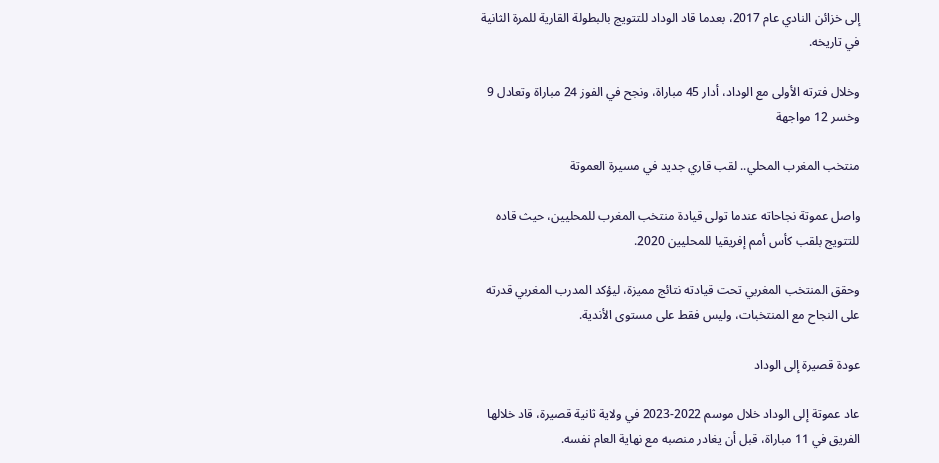إلى خزائن النادي عام 2017، بعدما قاد الوداد للتتويج بالبطولة القارية للمرة الثانية في تاريخه.

وخلال فترته الأولى مع الوداد، أدار 45 مباراة، ونجح في الفوز 24 مباراة وتعادل 9 وخسر 12 مواجهة

منتخب المغرب المحلي.. لقب قاري جديد في مسيرة العموتة

واصل عموتة نجاحاته عندما تولى قيادة منتخب المغرب للمحليين، حيث قاده للتتويج بلقب كأس أمم إفريقيا للمحليين 2020.

وحقق المنتخب المغربي تحت قيادته نتائج مميزة، ليؤكد المدرب المغربي قدرته على النجاح مع المنتخبات، وليس فقط على مستوى الأندية.

عودة قصيرة إلى الوداد

عاد عموتة إلى الوداد خلال موسم 2022-2023 في ولاية ثانية قصيرة، قاد خلالها الفريق في 11 مباراة، قبل أن يغادر منصبه مع نهاية العام نفسه.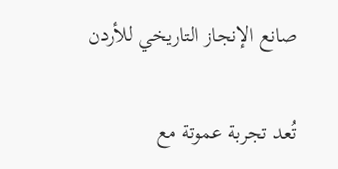صانع الإنجاز التاريخي للأردن

تُعد تجربة عموتة مع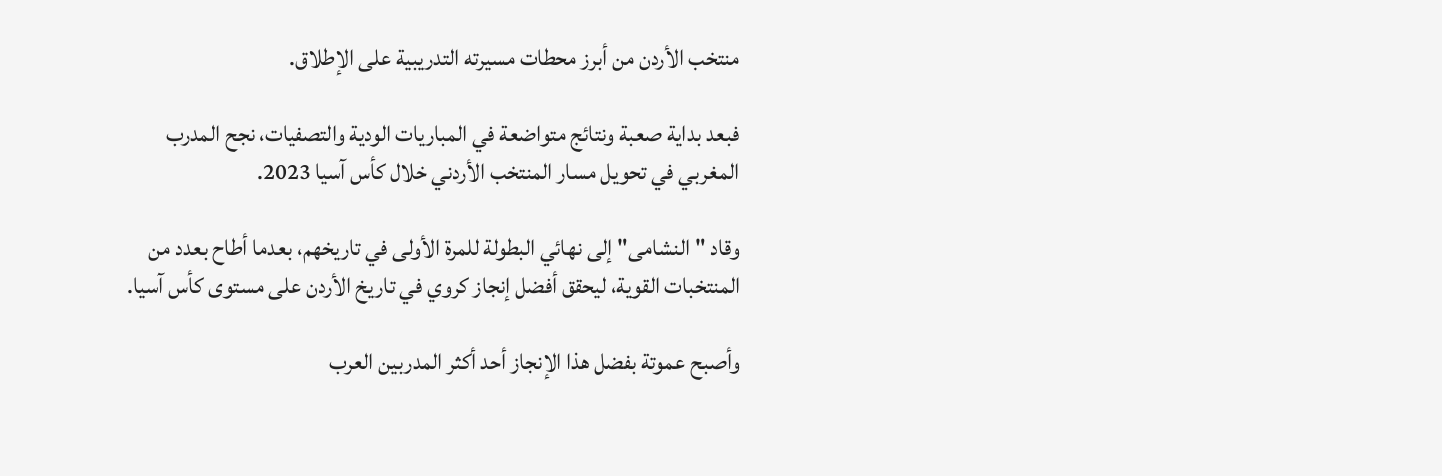منتخب الأردن من أبرز محطات مسيرته التدريبية على الإطلاق.

فبعد بداية صعبة ونتائج متواضعة في المباريات الودية والتصفيات، نجح المدرب المغربي في تحويل مسار المنتخب الأردني خلال كأس آسيا 2023.

وقاد "النشامى" إلى نهائي البطولة للمرة الأولى في تاريخهم، بعدما أطاح بعدد من المنتخبات القوية، ليحقق أفضل إنجاز كروي في تاريخ الأردن على مستوى كأس آسيا.

وأصبح عموتة بفضل هذا الإنجاز أحد أكثر المدربين العرب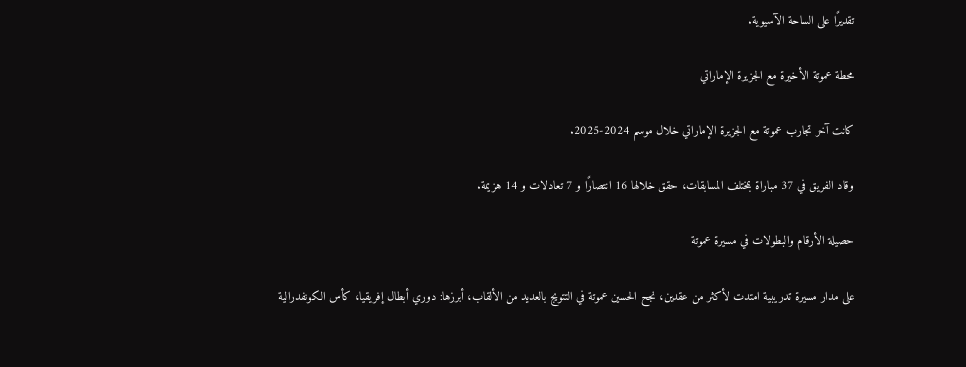تقديرًا على الساحة الآسيوية.

محطة عموتة الأخيرة مع الجزيرة الإماراتي

كانت آخر تجارب عموتة مع الجزيرة الإماراتي خلال موسم 2024-2025.

وقاد الفريق في 37 مباراة بمختلف المسابقات، حقق خلالها 16 انتصارًا و 7 تعادلات و 14 هزيمة.

حصيلة الأرقام والبطولات في مسيرة عموتة

على مدار مسيرة تدريبية امتدت لأكثر من عقدين، نجح الحسين عموتة في التتويج بالعديد من الألقاب، أبرزها: دوري أبطال إفريقيا، كأس الكونفدرالية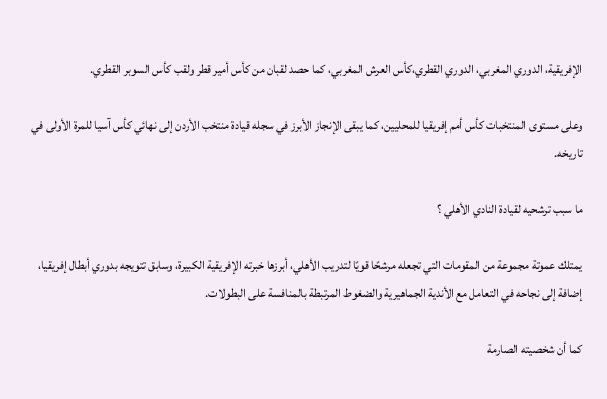الإفريقية، الدوري المغربي، الدوري القطري،كأس العرش المغربي، كما حصد لقبان من كأس أمير قطر ولقب كأس السوبر القطري.

وعلى مستوى المنتخبات كأس أمم إفريقيا للمحليين، كما يبقى الإنجاز الأبرز في سجله قيادة منتخب الأردن إلى نهائي كأس آسيا للمرة الأولى في تاريخه.

ما سبب ترشحيه لقيادة النادي الأهلي ؟

يمتلك عموتة مجموعة من المقومات التي تجعله مرشحًا قويًا لتدريب الأهلي، أبرزها خبرته الإفريقية الكبيرة، وسابق تتويجه بدوري أبطال إفريقيا، إضافة إلى نجاحه في التعامل مع الأندية الجماهيرية والضغوط المرتبطة بالمنافسة على البطولات.

كما أن شخصيته الصارمة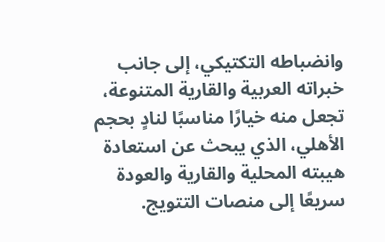وانضباطه التكتيكي، إلى جانب خبراته العربية والقارية المتنوعة، تجعل منه خيارًا مناسبًا لنادٍ بحجم الأهلي، الذي يبحث عن استعادة هيبته المحلية والقارية والعودة سريعًا إلى منصات التتويج.